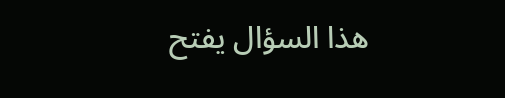هذا السؤال يفتح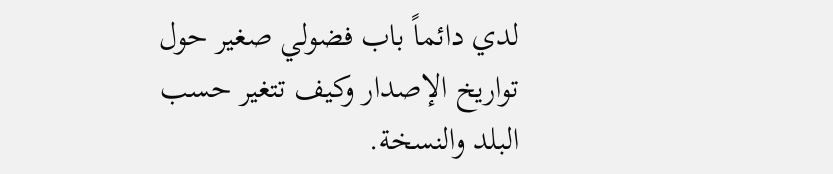لدي دائماً باب فضولي صغير حول تواريخ الإصدار وكيف تتغير حسب البلد والنسخة.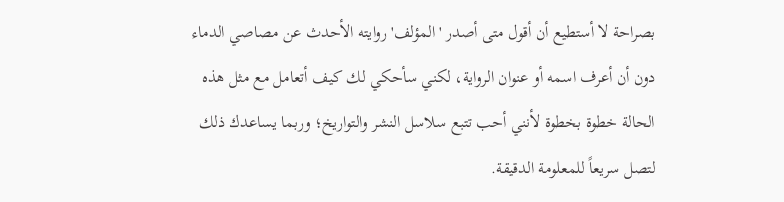بصراحة لا أستطيع أن أقول متى أصدر 'المؤلف' روايته الأحدث عن مصاصي الدماء دون أن أعرف اسمه أو عنوان الرواية، لكني سأحكي لك كيف أتعامل مع مثل هذه الحالة خطوة بخطوة لأنني أحب تتبع سلاسل النشر والتواريخ؛ وربما يساعدك ذلك لتصل سريعاً للمعلومة الدقيقة.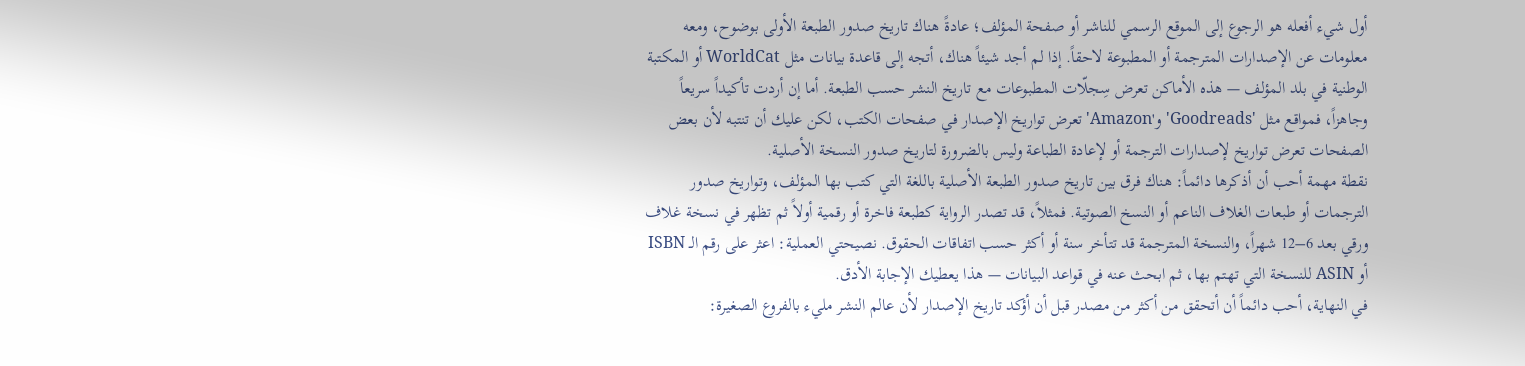أول شيء أفعله هو الرجوع إلى الموقع الرسمي للناشر أو صفحة المؤلف؛ عادةً هناك تاريخ صدور الطبعة الأولى بوضوح، ومعه معلومات عن الإصدارات المترجمة أو المطبوعة لاحقاً. إذا لم أجد شيئاً هناك، أتجه إلى قاعدة بيانات مثل WorldCat أو المكتبة الوطنية في بلد المؤلف — هذه الأماكن تعرض سِجلّات المطبوعات مع تاريخ النشر حسب الطبعة. أما إن أردت تأكيداً سريعاً وجاهزاً، فمواقع مثل 'Goodreads' و'Amazon' تعرض تواريخ الإصدار في صفحات الكتب، لكن عليك أن تنتبه لأن بعض الصفحات تعرض تواريخ لإصدارات الترجمة أو لإعادة الطباعة وليس بالضرورة لتاريخ صدور النسخة الأصلية.
نقطة مهمة أحب أن أذكرها دائماً: هناك فرق بين تاريخ صدور الطبعة الأصلية باللغة التي كتب بها المؤلف، وتواريخ صدور الترجمات أو طبعات الغلاف الناعم أو النسخ الصوتية. فمثلاً، قد تصدر الرواية كطبعة فاخرة أو رقمية أولاً ثم تظهر في نسخة غلاف ورقي بعد 6–12 شهراً، والنسخة المترجمة قد تتأخر سنة أو أكثر حسب اتفاقات الحقوق. نصيحتي العملية: اعثر على رقم الـ ISBN أو ASIN للنسخة التي تهتم بها، ثم ابحث عنه في قواعد البيانات — هذا يعطيك الإجابة الأدق.
في النهاية، أحب دائماً أن أتحقق من أكثر من مصدر قبل أن أؤكد تاريخ الإصدار لأن عالم النشر مليء بالفروع الصغيرة: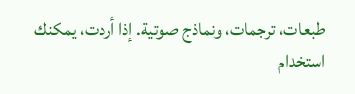طبعات، ترجمات، ونماذج صوتية. إذا أردت، يمكنك استخدام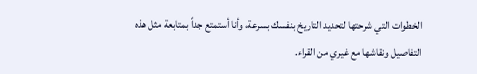الخطوات التي شرحتها لتحديد التاريخ بنفسك بسرعة، وأنا أستمتع جداً بمتابعة مثل هذه التفاصيل ونقاشها مع غيري من القراء.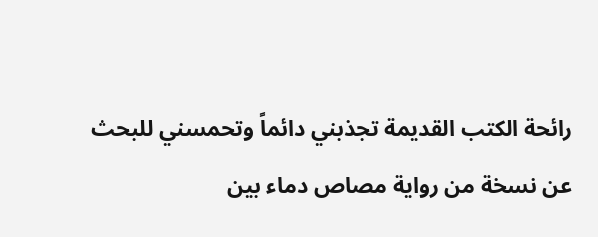رائحة الكتب القديمة تجذبني دائماً وتحمسني للبحث عن نسخة من رواية مصاص دماء بين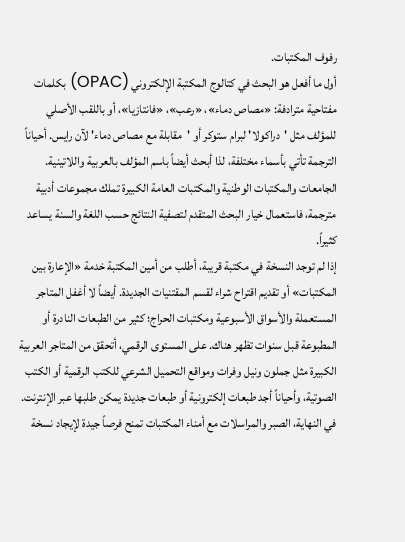رفوف المكتبات.
أول ما أفعل هو البحث في كتالوج المكتبة الإلكتروني (OPAC) بكلمات مفتاحية مترادفة: «مصاص دماء»، «رعب»، «فانتازيا»، أو باللقب الأصلي للمؤلف مثل 'دراكولا' لبرام ستوكر أو 'مقابلة مع مصاص دماء' لآن رايس. أحياناً الترجمة تأتي بأسماء مختلفة، لذا أبحث أيضاً باسم المؤلف بالعربية واللاتينية. الجامعات والمكتبات الوطنية والمكتبات العامة الكبيرة تملك مجموعات أدبية مترجمة، فاستعمال خيار البحث المتقدم لتصفية النتائج حسب اللغة والسنة يساعد كثيراً.
إذا لم توجد النسخة في مكتبة قريبة، أطلب من أمين المكتبة خدمة «الإعارة بين المكتبات» أو تقديم اقتراح شراء لقسم المقتنيات الجديدة. أيضاً لا أغفل المتاجر المستعملة والأسواق الأسبوعية ومكتبات الحراج؛ كثير من الطبعات النادرة أو المطبوعة قبل سنوات تظهر هناك. على المستوى الرقمي، أتحقق من المتاجر العربية الكبيرة مثل جملون ونيل وفرات ومواقع التحميل الشرعي للكتب الرقمية أو الكتب الصوتية، وأحياناً أجد طبعات إلكترونية أو طبعات جديدة يمكن طلبها عبر الإنترنت. في النهاية، الصبر والمراسلات مع أمناء المكتبات تمنح فرصاً جيدة لإيجاد نسخة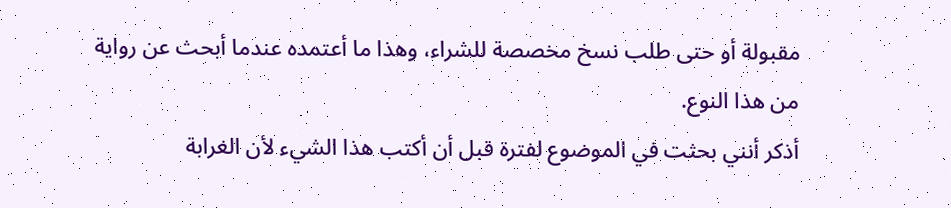مقبولة أو حتى طلب نسخ مخصصة للشراء، وهذا ما أعتمده عندما أبحث عن رواية من هذا النوع.
أذكر أنني بحثت في الموضوع لفترة قبل أن أكتب هذا الشيء لأن الغرابة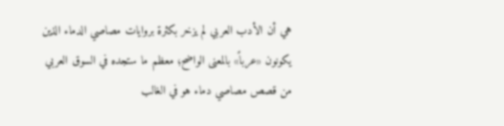هي أن الأدب العربي لم يزخر بكثرة بروايات مصاصي الدماء الذين يكونون «عرباً» بالمعنى الواضح؛ معظم ما ستجده في السوق العربي من قصص مصاصي دماء هو في الغالب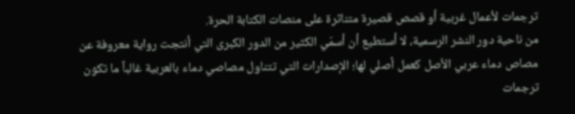ترجمات لأعمال غربية أو قصص قصيرة متناثرة على منصات الكتابة الحرة.
من ناحية دور النشر الرسمية، لا أستطيع أن أسمّي الكثير من الدور الكبرى التي أنتجت رواية معروفة عن مصاص دماء عربي الأصل كعمل أصلي لها؛ الإصدارات التي تتناول مصاصي دماء بالعربية غالباً ما تكون ترجمات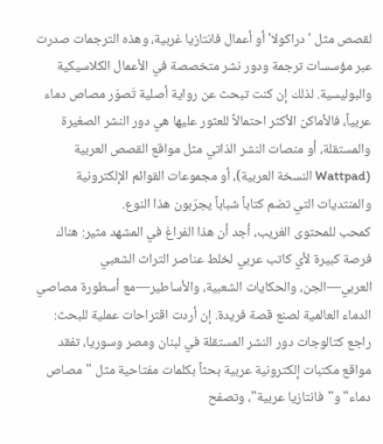لقصص مثل 'دراكولا' أو أعمال فانتازيا غربية، وهذه الترجمات صدرت عبر مؤسسات ترجمة ودور نشر متخصصة في الأعمال الكلاسيكية والبوليسية. لذلك إن كنت تبحث عن رواية أصلية تَصوّر مصاص دماء عربياً، فالأماكن الأكثر احتمالاً للعثور عليها هي دور النشر الصغيرة والمستقلة، أو منصات النشر الذاتي مثل مواقع القصص العربية (Wattpad النسخة العربية)، أو مجموعات القوائم الإلكترونية والمنتديات التي تضم كتاباً شباباً يجرّبون هذا النوع.
كمحب للمحتوى الغريب، أجد أن هذا الفراغ في المشهد مثير: هناك فرصة كبيرة لأي كاتب عربي لخلط عناصر التراث الشعبي العربي—الجن، والحكايات الشعبية، والأساطير—مع أسطورة مصاصي الدماء العالمية لصنع قصة فريدة. إن أردت اقتراحات عملية للبحث: راجع كتالوجات دور النشر المستقلة في لبنان ومصر وسوريا، تفقد مواقع مكتبات إلكترونية عربية بحثاً بكلمات مفتاحية مثل "مصاص دماء" و"فانتازيا عربية"، وتصفح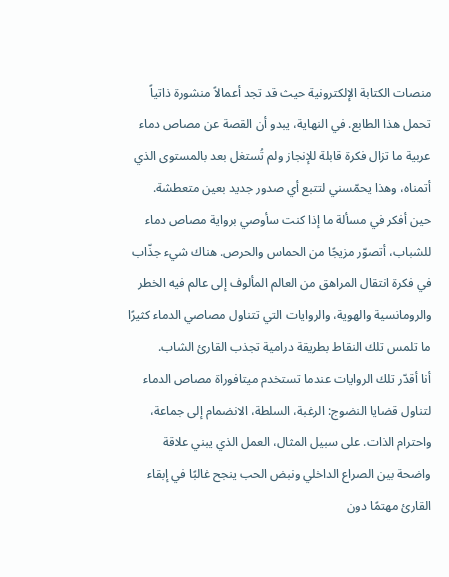منصات الكتابة الإلكترونية حيث قد تجد أعمالاً منشورة ذاتياً تحمل هذا الطابع. في النهاية، يبدو أن القصة عن مصاص دماء عربية ما تزال فكرة قابلة للإنجاز ولم تُستغل بعد بالمستوى الذي أتمناه، وهذا يحمّسني لتتبع أي صدور جديد بعين متعطشة.
حين أفكر في مسألة ما إذا كنت سأوصي برواية مصاص دماء للشباب، أتصوّر مزيجًا من الحماس والحرص. هناك شيء جذّاب في فكرة انتقال المراهق من العالم المألوف إلى عالم فيه الخطر والرومانسية والهوية، والروايات التي تتناول مصاصي الدماء كثيرًا ما تلمس تلك النقاط بطريقة درامية تجذب القارئ الشاب.
أنا أقدّر تلك الروايات عندما تستخدم ميتافوراة مصاص الدماء لتناول قضايا النضوج: الرغبة، السلطة، الانضمام إلى جماعة، واحترام الذات. على سبيل المثال، العمل الذي يبني علاقة واضحة بين الصراع الداخلي ونبض الحب ينجح غالبًا في إبقاء القارئ مهتمًا دون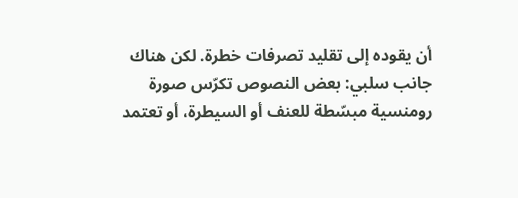أن يقوده إلى تقليد تصرفات خطرة. لكن هناك جانب سلبي: بعض النصوص تكرّس صورة رومنسية مبسّطة للعنف أو السيطرة، أو تعتمد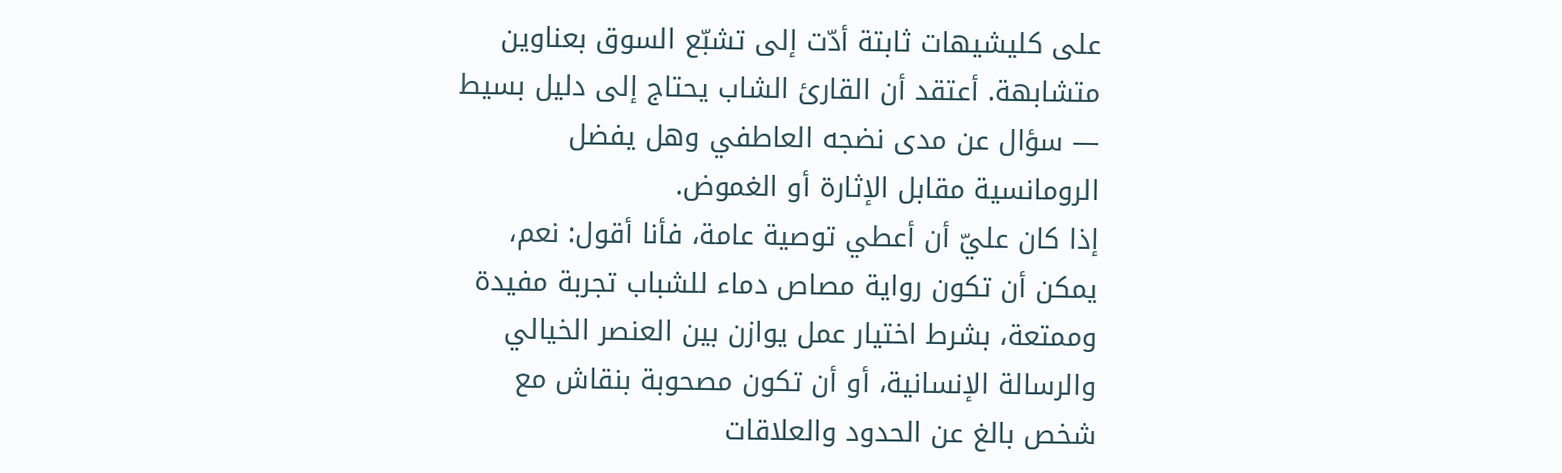على كليشيهات ثابتة أدّت إلى تشبّع السوق بعناوين متشابهة. أعتقد أن القارئ الشاب يحتاج إلى دليل بسيط — سؤال عن مدى نضجه العاطفي وهل يفضل الرومانسية مقابل الإثارة أو الغموض.
إذا كان عليّ أن أعطي توصية عامة، فأنا أقول: نعم، يمكن أن تكون رواية مصاص دماء للشباب تجربة مفيدة وممتعة، بشرط اختيار عمل يوازن بين العنصر الخيالي والرسالة الإنسانية، أو أن تكون مصحوبة بنقاش مع شخص بالغ عن الحدود والعلاقات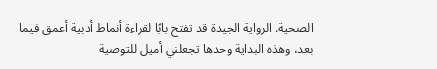الصحية. الرواية الجيدة قد تفتح بابًا لقراءة أنماط أدبية أعمق فيما بعد، وهذه البداية وحدها تجعلني أميل للتوصية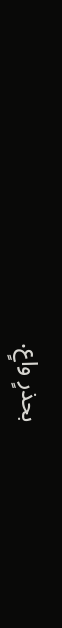بحذرٍ واعٍ.